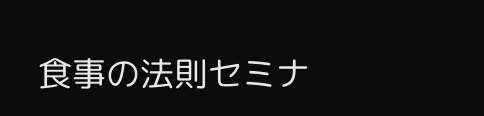食事の法則セミナ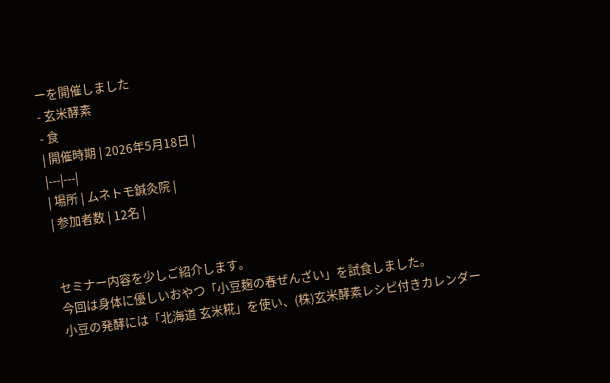ーを開催しました
- 玄米酵素
- 食
| 開催時期 | 2026年5月18日 |
|---|---|
| 場所 | ムネトモ鍼灸院 |
| 参加者数 | 12名 |


セミナー内容を少しご紹介します。
今回は身体に優しいおやつ「小豆麹の春ぜんざい」を試食しました。
小豆の発酵には「北海道 玄米糀」を使い、(株)玄米酵素レシピ付きカレンダー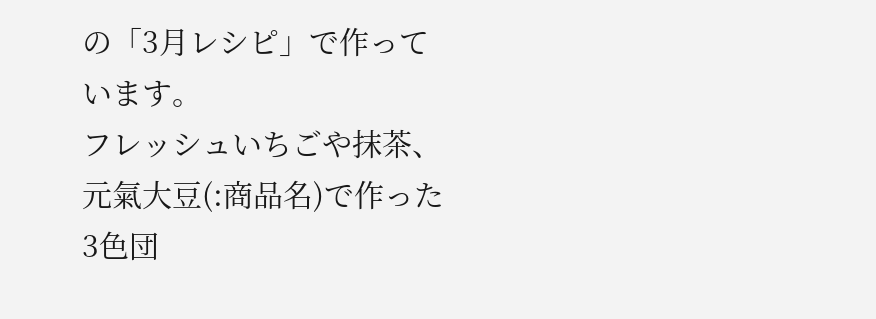の「3月レシピ」で作っています。
フレッシュいちごや抹茶、元氣大豆(:商品名)で作った3色団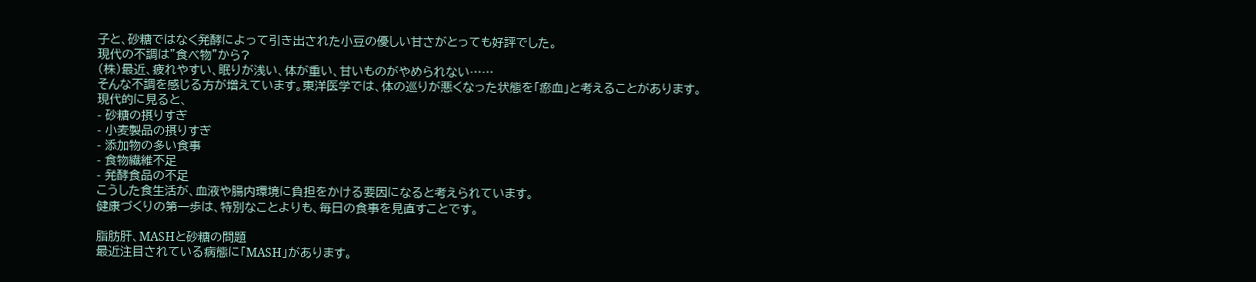子と、砂糖ではなく発酵によって引き出された小豆の優しい甘さがとっても好評でした。
現代の不調は”食べ物”から?
(株)最近、疲れやすい、眠りが浅い、体が重い、甘いものがやめられない……
そんな不調を感じる方が増えています。東洋医学では、体の巡りが悪くなった状態を「瘀血」と考えることがあります。
現代的に見ると、
- 砂糖の摂りすぎ
- 小麦製品の摂りすぎ
- 添加物の多い食事
- 食物繊維不足
- 発酵食品の不足
こうした食生活が、血液や腸内環境に負担をかける要因になると考えられています。
健康づくりの第一歩は、特別なことよりも、毎日の食事を見直すことです。

脂肪肝、MASHと砂糖の問題
最近注目されている病態に「MASH」があります。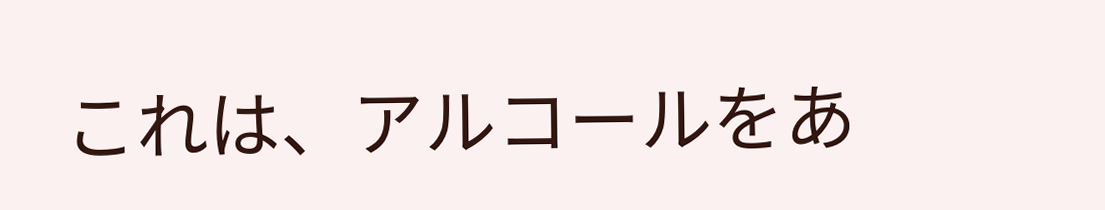これは、アルコールをあ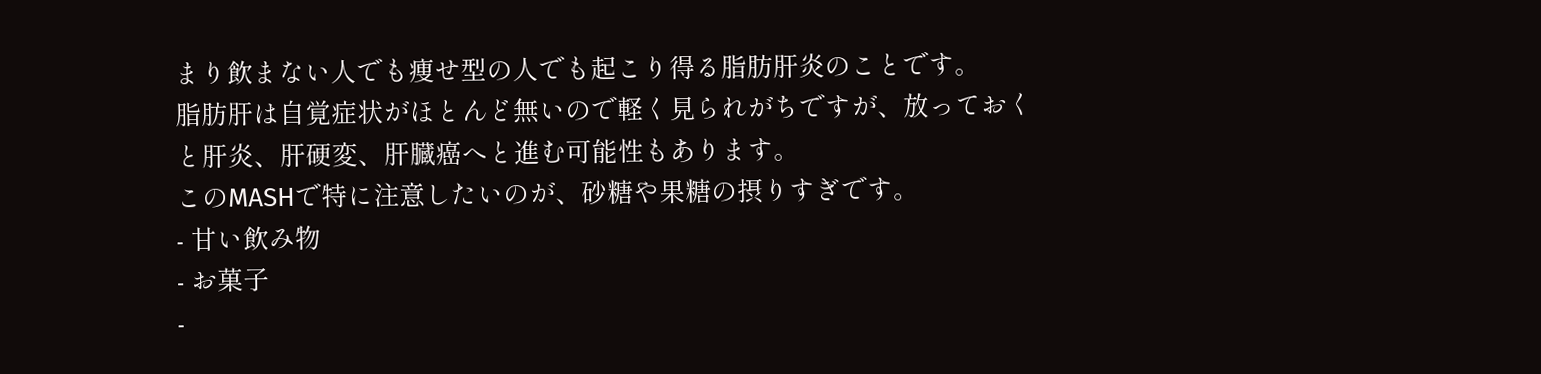まり飲まない人でも痩せ型の人でも起こり得る脂肪肝炎のことです。
脂肪肝は自覚症状がほとんど無いので軽く見られがちですが、放っておくと肝炎、肝硬変、肝臓癌へと進む可能性もあります。
このMASHで特に注意したいのが、砂糖や果糖の摂りすぎです。
- 甘い飲み物
- お菓子
-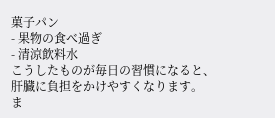菓子パン
- 果物の食べ過ぎ
- 清涼飲料水
こうしたものが毎日の習慣になると、肝臓に負担をかけやすくなります。
ま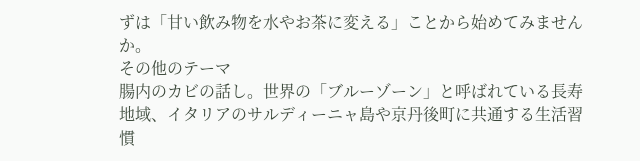ずは「甘い飲み物を水やお茶に変える」ことから始めてみませんか。
その他のテーマ
腸内のカビの話し。世界の「ブルーゾーン」と呼ばれている長寿地域、イタリアのサルディーニャ島や京丹後町に共通する生活習慣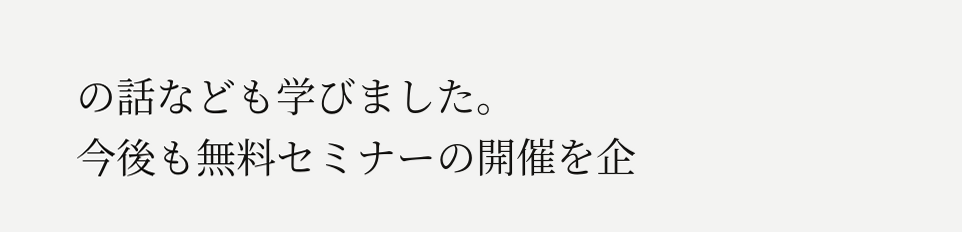の話なども学びました。
今後も無料セミナーの開催を企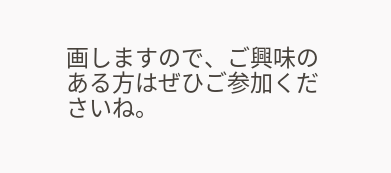画しますので、ご興味のある方はぜひご参加くださいね。